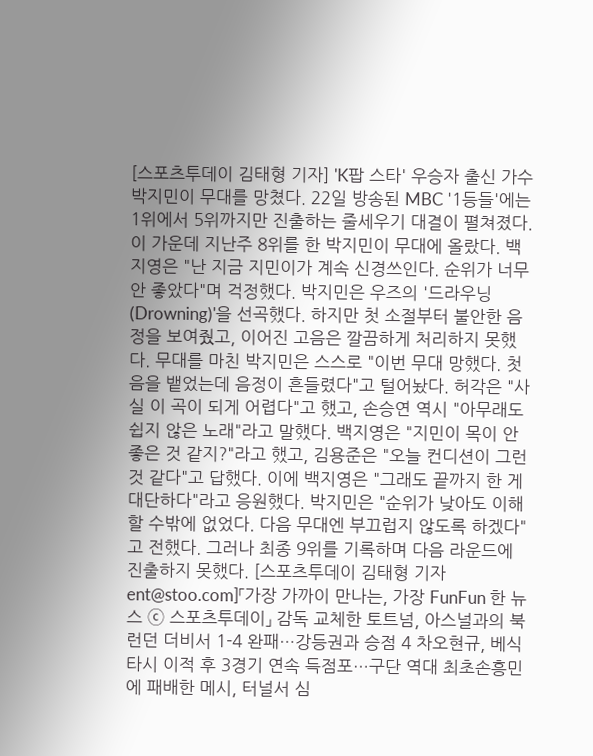[스포츠투데이 김태형 기자] 'K팝 스타' 우승자 출신 가수 박지민이 무대를 망쳤다. 22일 방송된 MBC '1등들'에는 1위에서 5위까지만 진출하는 줄세우기 대결이 펼쳐졌다. 이 가운데 지난주 8위를 한 박지민이 무대에 올랐다. 백지영은 "난 지금 지민이가 계속 신경쓰인다. 순위가 너무 안 좋았다"며 걱정했다. 박지민은 우즈의 '드라우닝(Drowning)'을 선곡했다. 하지만 첫 소절부터 불안한 음정을 보여줬고, 이어진 고음은 깔끔하게 처리하지 못했다. 무대를 마친 박지민은 스스로 "이번 무대 망했다. 첫 음을 뱉었는데 음정이 흔들렸다"고 털어놨다. 허각은 "사실 이 곡이 되게 어렵다"고 했고, 손승연 역시 "아무래도 쉽지 않은 노래"라고 말했다. 백지영은 "지민이 목이 안 좋은 것 같지?"라고 했고, 김용준은 "오늘 컨디션이 그런 것 같다"고 답했다. 이에 백지영은 "그래도 끝까지 한 게 대단하다"라고 응원했다. 박지민은 "순위가 낮아도 이해할 수밖에 없었다. 다음 무대엔 부끄럽지 않도록 하겠다"고 전했다. 그러나 최종 9위를 기록하며 다음 라운드에 진출하지 못했다. [스포츠투데이 김태형 기자 ent@stoo.com]「가장 가까이 만나는, 가장 FunFun 한 뉴스 ⓒ 스포츠투데이」 감독 교체한 토트넘, 아스널과의 북런던 더비서 1-4 완패…강등권과 승점 4 차오현규, 베식타시 이적 후 3경기 연속 득점포…구단 역대 최초손흥민에 패배한 메시, 터널서 심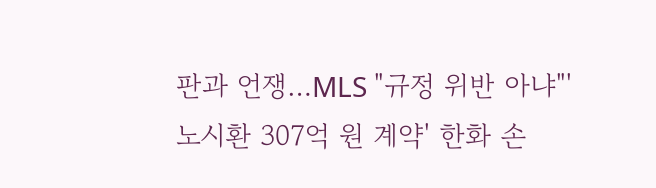판과 언쟁…MLS "규정 위반 아냐"'노시환 307억 원 계약' 한화 손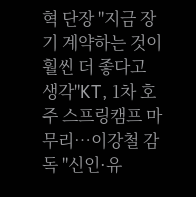혁 단장 "지금 장기 계약하는 것이 훨씬 더 좋다고 생각"KT, 1차 호주 스프링캠프 마무리…이강철 감독 "신인·유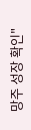망주 성장 확인"